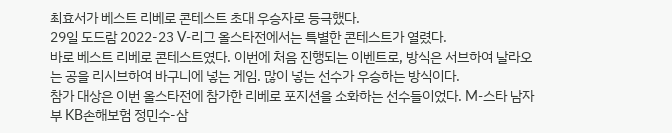최효서가 베스트 리베로 콘테스트 초대 우승자로 등극했다.
29일 도드람 2022-23 V-리그 올스타전에서는 특별한 콘테스트가 열렸다.
바로 베스트 리베로 콘테스트였다. 이번에 처음 진행되는 이벤트로, 방식은 서브하여 날라오는 공을 리시브하여 바구니에 넣는 게임. 많이 넣는 선수가 우승하는 방식이다.
참가 대상은 이번 올스타전에 참가한 리베로 포지션을 소화하는 선수들이었다. M-스타 남자부 KB손해보험 정민수-삼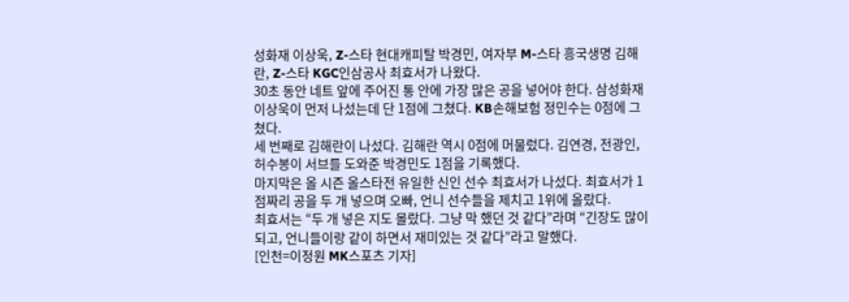성화재 이상욱, Z-스타 현대캐피탈 박경민, 여자부 M-스타 흥국생명 김해란, Z-스타 KGC인삼공사 최효서가 나왔다.
30초 동안 네트 앞에 주어진 통 안에 가장 많은 공을 넣어야 한다. 삼성화재 이상욱이 먼저 나섰는데 단 1점에 그쳤다. KB손해보험 정민수는 0점에 그쳤다.
세 번째로 김해란이 나섰다. 김해란 역시 0점에 머물렀다. 김연경, 전광인, 허수봉이 서브를 도와준 박경민도 1점을 기록했다.
마지막은 올 시즌 올스타전 유일한 신인 선수 최효서가 나섰다. 최효서가 1점짜리 공을 두 개 넣으며 오빠, 언니 선수들을 제치고 1위에 올랐다.
최효서는 “두 개 넣은 지도 몰랐다. 그냥 막 했던 것 같다”라며 “긴장도 많이 되고, 언니들이랑 같이 하면서 재미있는 것 같다”라고 말했다.
[인천=이정원 MK스포츠 기자]